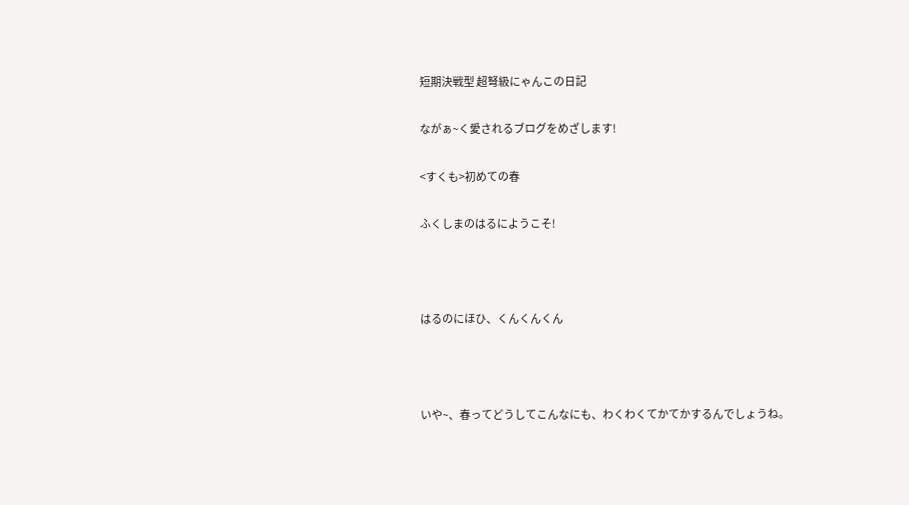短期決戦型 超弩級にゃんこの日記

ながぁ~く愛されるブログをめざします!

<すくも>初めての春

ふくしまのはるにようこそ!



はるのにほひ、くんくんくん



いや~、春ってどうしてこんなにも、わくわくてかてかするんでしょうね。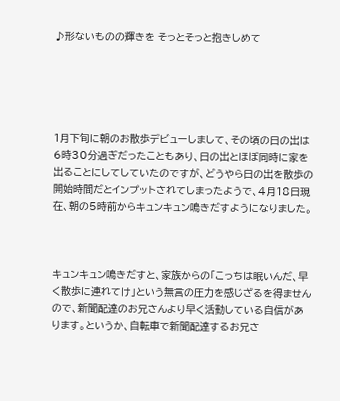♪形ないものの輝きを そっとそっと抱きしめて





1月下旬に朝のお散歩デビューしまして、その頃の日の出は6時30分過ぎだったこともあり、日の出とほぼ同時に家を出ることにしてしていたのですが、どうやら日の出を散歩の開始時間だとインプットされてしまったようで、4月18日現在、朝の5時前からキュンキュン鳴きだすようになりました。



キュンキュン鳴きだすと、家族からの「こっちは眠いんだ、早く散歩に連れてけ」という無言の圧力を感じざるを得ませんので、新聞配達のお兄さんより早く活動している自信があります。というか、自転車で新聞配達するお兄さ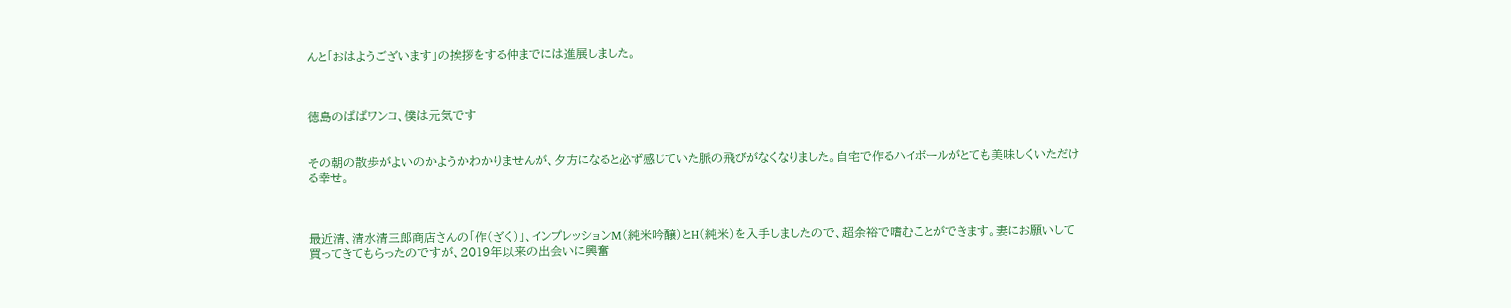んと「おはようございます」の挨拶をする仲までには進展しました。



徳島のぱぱワンコ、僕は元気です


その朝の散歩がよいのかようかわかりませんが、夕方になると必ず感じていた脈の飛びがなくなりました。自宅で作るハイボールがとても美味しくいただける幸せ。



最近清、清水清三郎商店さんの「作(ざく)」、インプレッションM(純米吟醸)とH(純米)を入手しましたので、超余裕で嗜むことができます。妻にお願いして買ってきてもらったのですが、2019年以来の出会いに興奮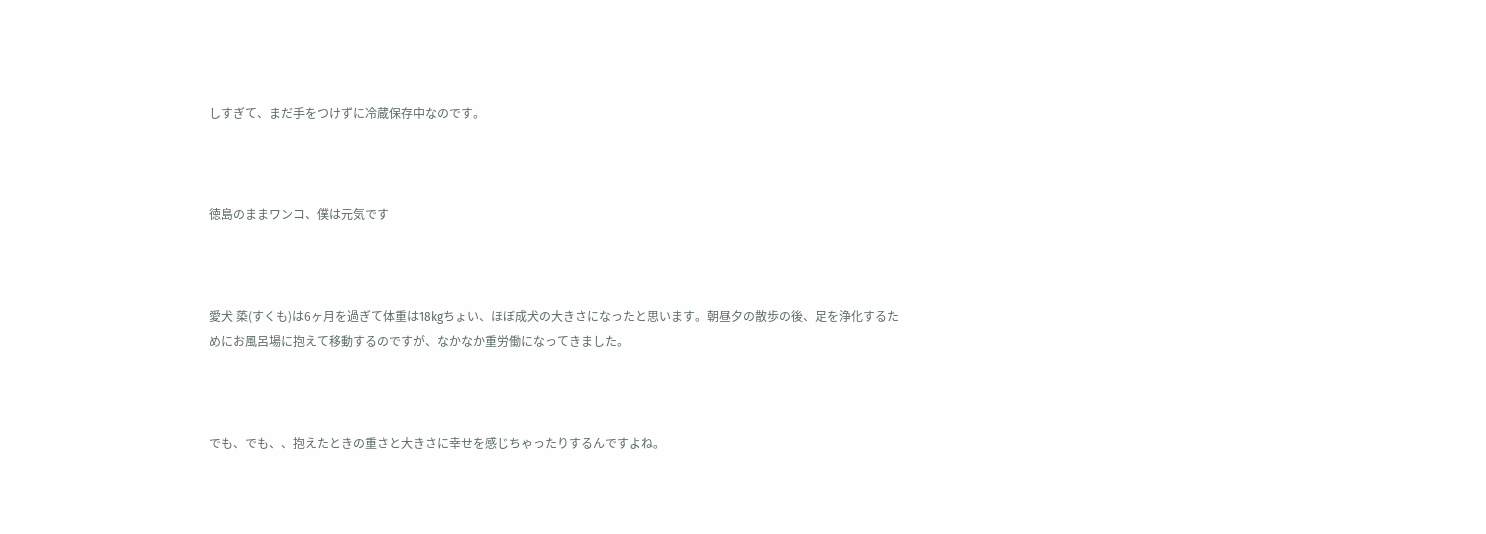しすぎて、まだ手をつけずに冷蔵保存中なのです。



徳島のままワンコ、僕は元気です



愛犬 蒅(すくも)は6ヶ月を過ぎて体重は18kgちょい、ほぼ成犬の大きさになったと思います。朝昼夕の散歩の後、足を浄化するためにお風呂場に抱えて移動するのですが、なかなか重労働になってきました。



でも、でも、、抱えたときの重さと大きさに幸せを感じちゃったりするんですよね。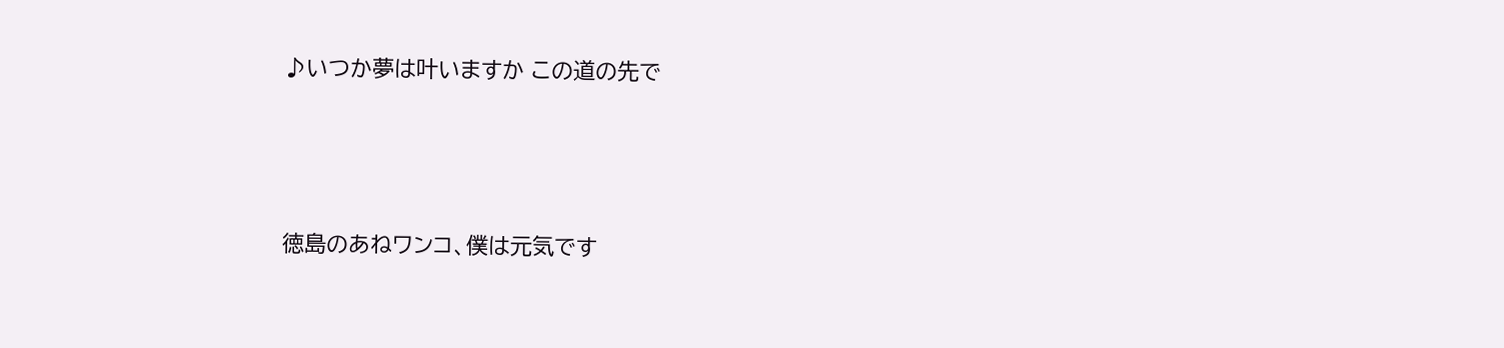♪いつか夢は叶いますか この道の先で



徳島のあねワンコ、僕は元気です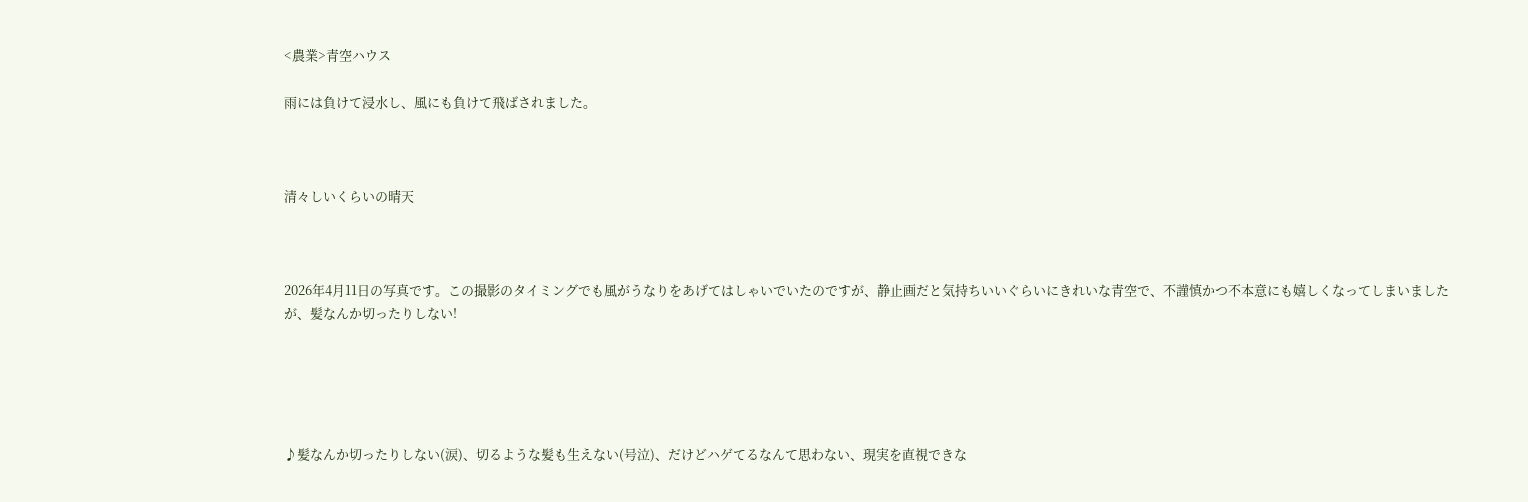<農業>青空ハウス

雨には負けて浸水し、風にも負けて飛ばされました。



清々しいくらいの晴天



2026年4月11日の写真です。この撮影のタイミングでも風がうなりをあげてはしゃいでいたのですが、静止画だと気持ちいいぐらいにきれいな青空で、不謹慎かつ不本意にも嬉しくなってしまいましたが、髪なんか切ったりしない!





♪髪なんか切ったりしない(涙)、切るような髪も生えない(号泣)、だけどハゲてるなんて思わない、現実を直視できな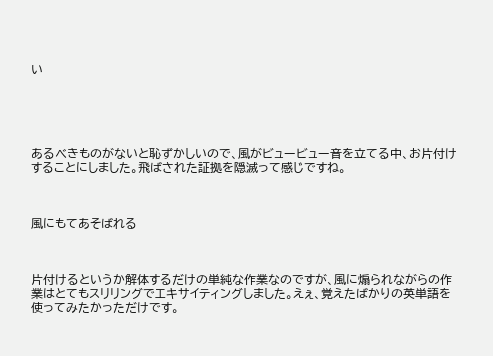い





あるべきものがないと恥ずかしいので、風がビュービュー音を立てる中、お片付けすることにしました。飛ばされた証拠を隠滅って感じですね。



風にもてあそばれる



片付けるというか解体するだけの単純な作業なのですが、風に煽られながらの作業はとてもスリリングでエキサイティングしました。えぇ、覚えたばかりの英単語を使ってみたかっただけです。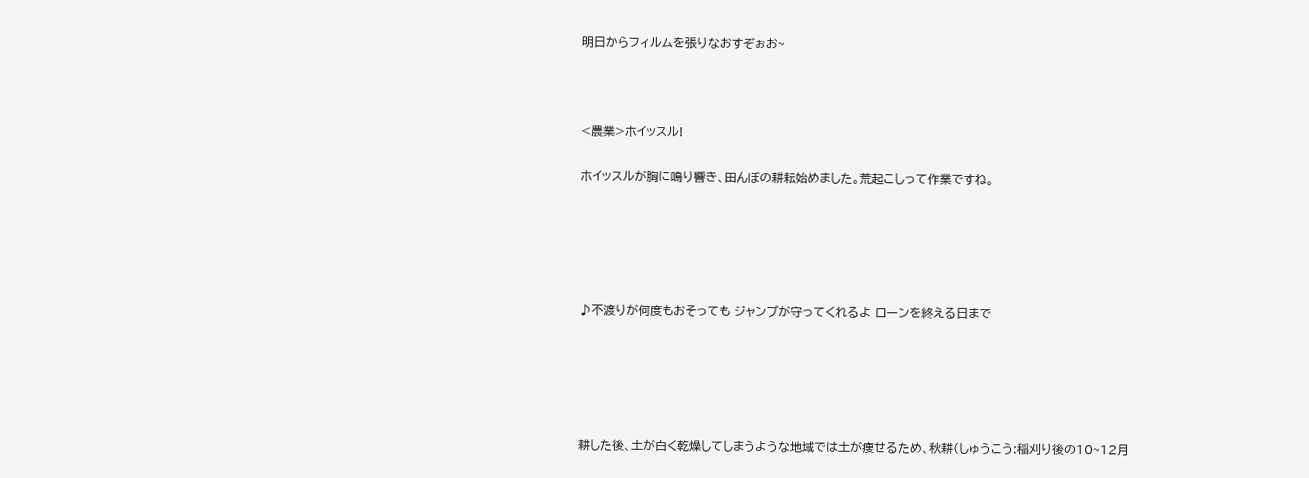明日からフィルムを張りなおすぞぉお~



<農業>ホイッスル!

ホイッスルが胸に鳴り響き、田んぼの耕耘始めました。荒起こしって作業ですね。





♪不渡りが何度もおそっても ジャンプが守ってくれるよ ローンを終える日まで





耕した後、土が白く乾燥してしまうような地域では土が痩せるため、秋耕(しゅうこう:稲刈り後の10~12月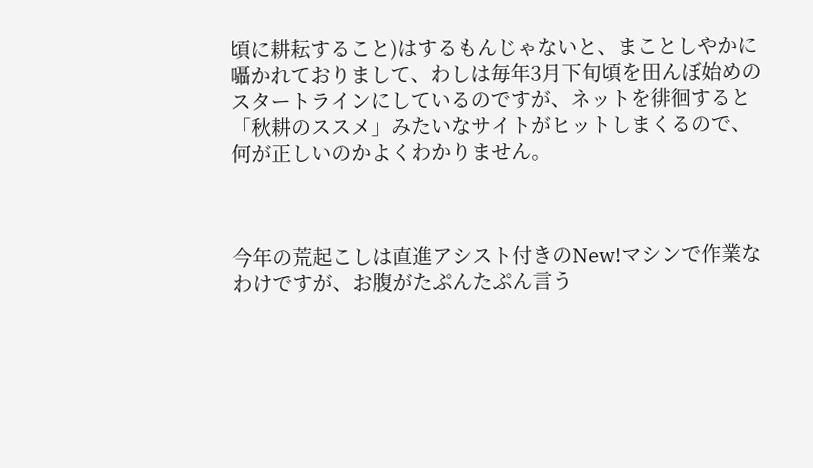頃に耕耘すること)はするもんじゃないと、まことしやかに囁かれておりまして、わしは毎年3月下旬頃を田んぼ始めのスタートラインにしているのですが、ネットを徘徊すると「秋耕のススメ」みたいなサイトがヒットしまくるので、何が正しいのかよくわかりません。



今年の荒起こしは直進アシスト付きのNew!マシンで作業なわけですが、お腹がたぷんたぷん言う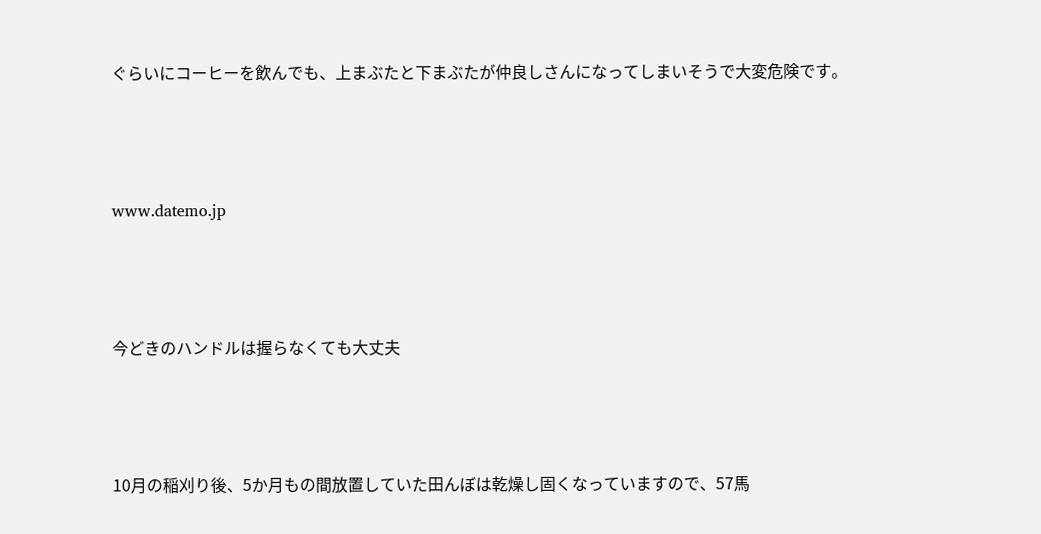ぐらいにコーヒーを飲んでも、上まぶたと下まぶたが仲良しさんになってしまいそうで大変危険です。



www.datemo.jp



今どきのハンドルは握らなくても大丈夫



10月の稲刈り後、5か月もの間放置していた田んぼは乾燥し固くなっていますので、57馬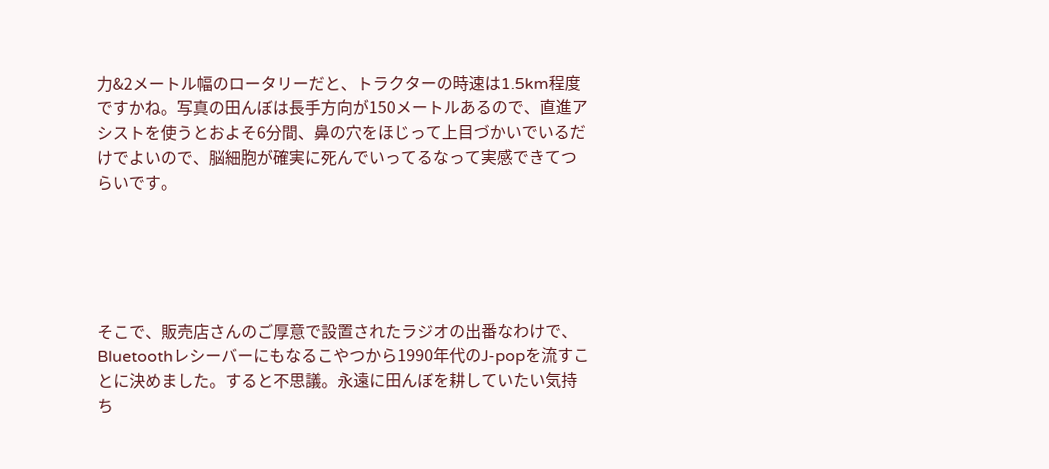力&2メートル幅のロータリーだと、トラクターの時速は1.5km程度ですかね。写真の田んぼは長手方向が150メートルあるので、直進アシストを使うとおよそ6分間、鼻の穴をほじって上目づかいでいるだけでよいので、脳細胞が確実に死んでいってるなって実感できてつらいです。





そこで、販売店さんのご厚意で設置されたラジオの出番なわけで、Bluetoothレシーバーにもなるこやつから1990年代のJ-popを流すことに決めました。すると不思議。永遠に田んぼを耕していたい気持ち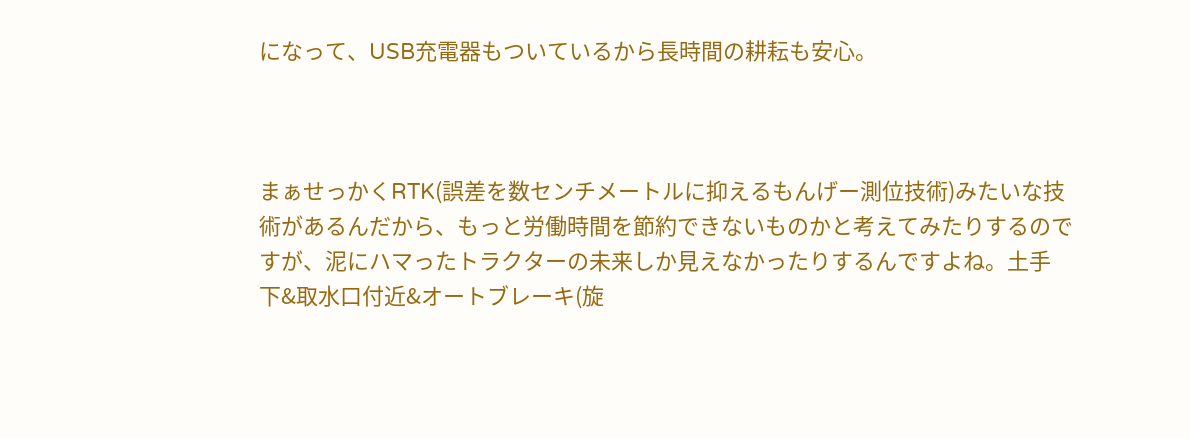になって、USB充電器もついているから長時間の耕耘も安心。



まぁせっかくRTK(誤差を数センチメートルに抑えるもんげー測位技術)みたいな技術があるんだから、もっと労働時間を節約できないものかと考えてみたりするのですが、泥にハマったトラクターの未来しか見えなかったりするんですよね。土手下&取水口付近&オートブレーキ(旋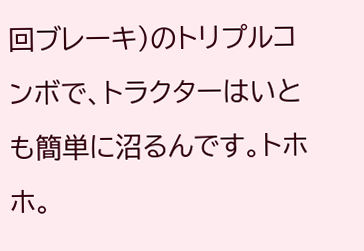回ブレーキ)のトリプルコンボで、トラクターはいとも簡単に沼るんです。トホホ。